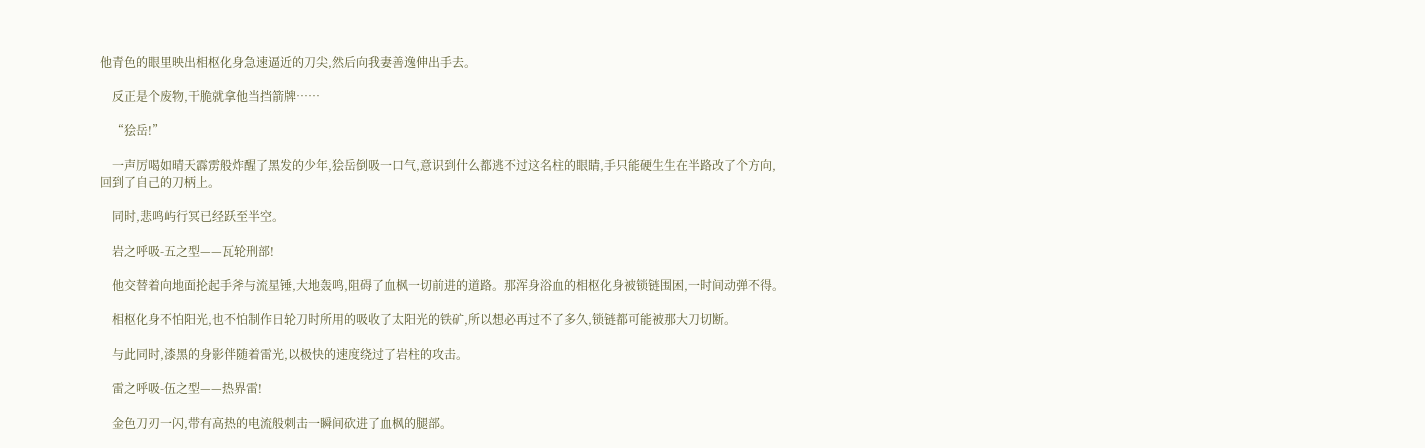他青色的眼里映出相枢化身急速逼近的刀尖,然后向我妻善逸伸出手去。

    反正是个废物,干脆就拿他当挡箭牌……

    “狯岳!”

    一声厉喝如晴天霹雳般炸醒了黑发的少年,狯岳倒吸一口气,意识到什么都逃不过这名柱的眼睛,手只能硬生生在半路改了个方向,回到了自己的刀柄上。

    同时,悲鸣屿行冥已经跃至半空。

    岩之呼吸-五之型——瓦轮刑部!

    他交替着向地面抡起手斧与流星锤,大地轰鸣,阻碍了血枫一切前进的道路。那浑身浴血的相枢化身被锁链围困,一时间动弹不得。

    相枢化身不怕阳光,也不怕制作日轮刀时所用的吸收了太阳光的铁矿,所以想必再过不了多久,锁链都可能被那大刀切断。

    与此同时,漆黑的身影伴随着雷光,以极快的速度绕过了岩柱的攻击。

    雷之呼吸-伍之型——热界雷!

    金色刀刃一闪,带有高热的电流般刺击一瞬间砍进了血枫的腿部。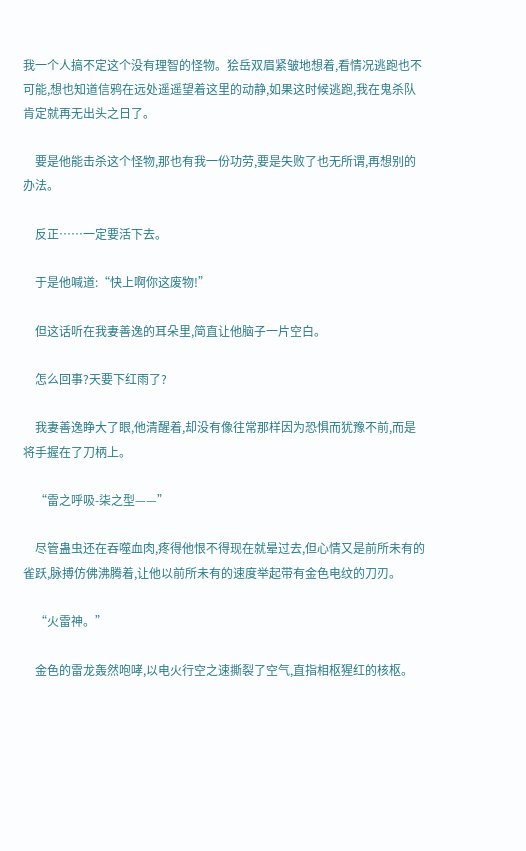我一个人搞不定这个没有理智的怪物。狯岳双眉紧皱地想着,看情况逃跑也不可能,想也知道信鸦在远处遥遥望着这里的动静,如果这时候逃跑,我在鬼杀队肯定就再无出头之日了。

    要是他能击杀这个怪物,那也有我一份功劳,要是失败了也无所谓,再想别的办法。

    反正……一定要活下去。

    于是他喊道:“快上啊你这废物!”

    但这话听在我妻善逸的耳朵里,简直让他脑子一片空白。

    怎么回事?天要下红雨了?

    我妻善逸睁大了眼,他清醒着,却没有像往常那样因为恐惧而犹豫不前,而是将手握在了刀柄上。

    “雷之呼吸-柒之型——”

    尽管蛊虫还在吞噬血肉,疼得他恨不得现在就晕过去,但心情又是前所未有的雀跃,脉搏仿佛沸腾着,让他以前所未有的速度举起带有金色电纹的刀刃。

    “火雷神。”

    金色的雷龙轰然咆哮,以电火行空之速撕裂了空气,直指相枢猩红的核枢。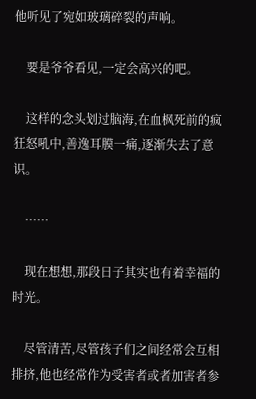他听见了宛如玻璃碎裂的声响。

    要是爷爷看见,一定会高兴的吧。

    这样的念头划过脑海,在血枫死前的疯狂怒吼中,善逸耳膜一痛,逐渐失去了意识。

    ……

    现在想想,那段日子其实也有着幸福的时光。

    尽管清苦,尽管孩子们之间经常会互相排挤,他也经常作为受害者或者加害者参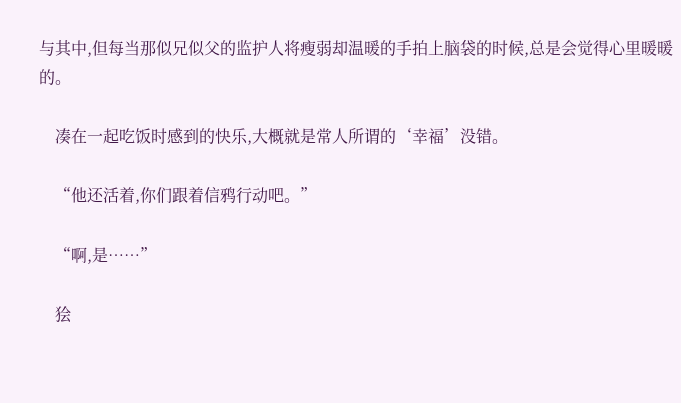与其中,但每当那似兄似父的监护人将瘦弱却温暖的手拍上脑袋的时候,总是会觉得心里暖暖的。

    凑在一起吃饭时感到的快乐,大概就是常人所谓的‘幸福’没错。

    “他还活着,你们跟着信鸦行动吧。”

    “啊,是……”

    狯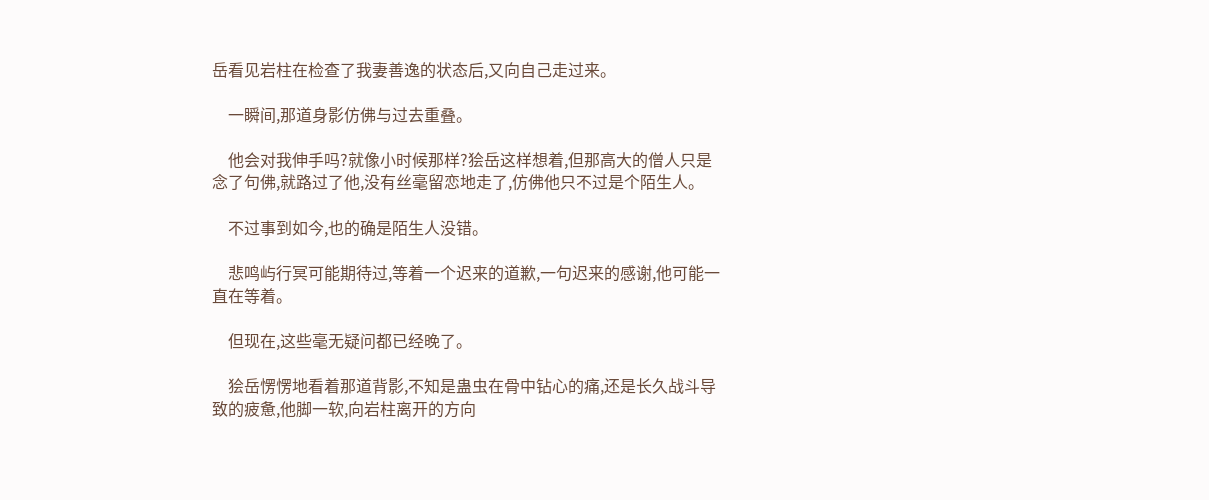岳看见岩柱在检查了我妻善逸的状态后,又向自己走过来。

    一瞬间,那道身影仿佛与过去重叠。

    他会对我伸手吗?就像小时候那样?狯岳这样想着,但那高大的僧人只是念了句佛,就路过了他,没有丝毫留恋地走了,仿佛他只不过是个陌生人。

    不过事到如今,也的确是陌生人没错。

    悲鸣屿行冥可能期待过,等着一个迟来的道歉,一句迟来的感谢,他可能一直在等着。

    但现在,这些毫无疑问都已经晚了。

    狯岳愣愣地看着那道背影,不知是蛊虫在骨中钻心的痛,还是长久战斗导致的疲惫,他脚一软,向岩柱离开的方向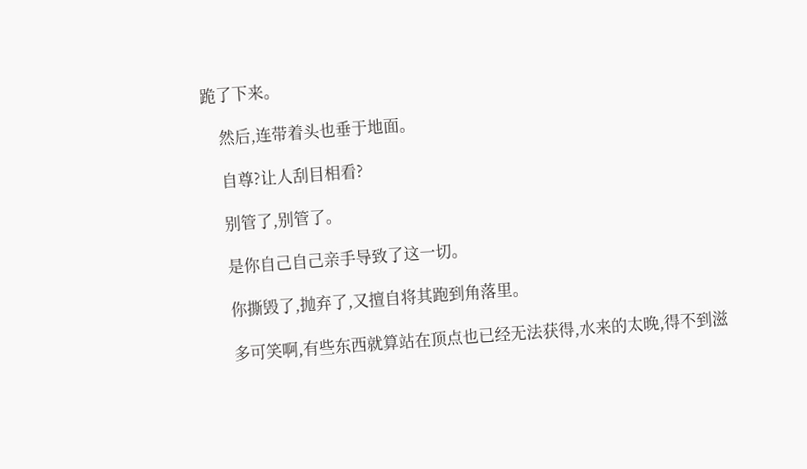跪了下来。

    然后,连带着头也垂于地面。

    自尊?让人刮目相看?

    别管了,别管了。

    是你自己自己亲手导致了这一切。

    你撕毁了,抛弃了,又擅自将其跑到角落里。

    多可笑啊,有些东西就算站在顶点也已经无法获得,水来的太晚,得不到滋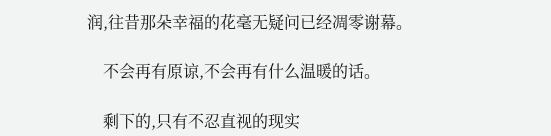润,往昔那朵幸福的花毫无疑问已经凋零谢幕。

    不会再有原谅,不会再有什么温暖的话。

    剩下的,只有不忍直视的现实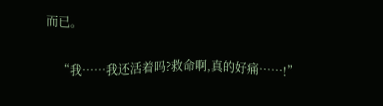而已。

    “我……我还活着吗?救命啊,真的好痛……!”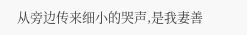从旁边传来细小的哭声,是我妻善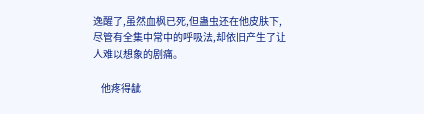逸醒了,虽然血枫已死,但蛊虫还在他皮肤下,尽管有全集中常中的呼吸法,却依旧产生了让人难以想象的剧痛。

    他疼得龇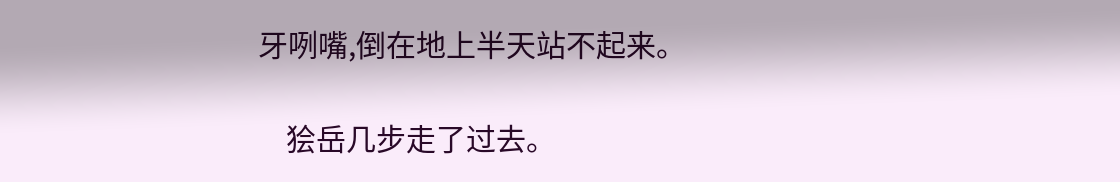牙咧嘴,倒在地上半天站不起来。

    狯岳几步走了过去。